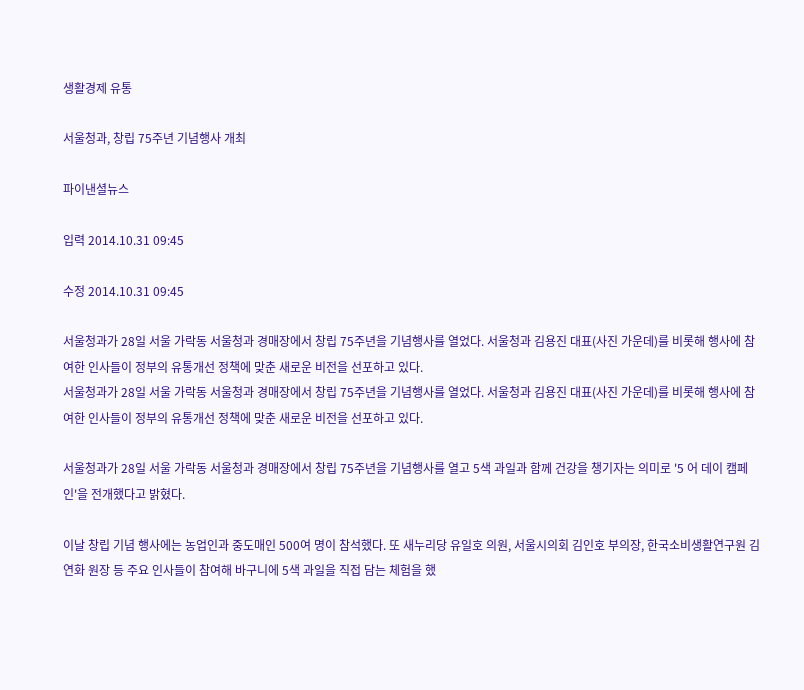생활경제 유통

서울청과, 창립 75주년 기념행사 개최

파이낸셜뉴스

입력 2014.10.31 09:45

수정 2014.10.31 09:45

서울청과가 28일 서울 가락동 서울청과 경매장에서 창립 75주년을 기념행사를 열었다. 서울청과 김용진 대표(사진 가운데)를 비롯해 행사에 참여한 인사들이 정부의 유통개선 정책에 맞춘 새로운 비전을 선포하고 있다.
서울청과가 28일 서울 가락동 서울청과 경매장에서 창립 75주년을 기념행사를 열었다. 서울청과 김용진 대표(사진 가운데)를 비롯해 행사에 참여한 인사들이 정부의 유통개선 정책에 맞춘 새로운 비전을 선포하고 있다.

서울청과가 28일 서울 가락동 서울청과 경매장에서 창립 75주년을 기념행사를 열고 5색 과일과 함께 건강을 챙기자는 의미로 '5 어 데이 캠페인'을 전개했다고 밝혔다.

이날 창립 기념 행사에는 농업인과 중도매인 500여 명이 참석했다. 또 새누리당 유일호 의원, 서울시의회 김인호 부의장, 한국소비생활연구원 김연화 원장 등 주요 인사들이 참여해 바구니에 5색 과일을 직접 담는 체험을 했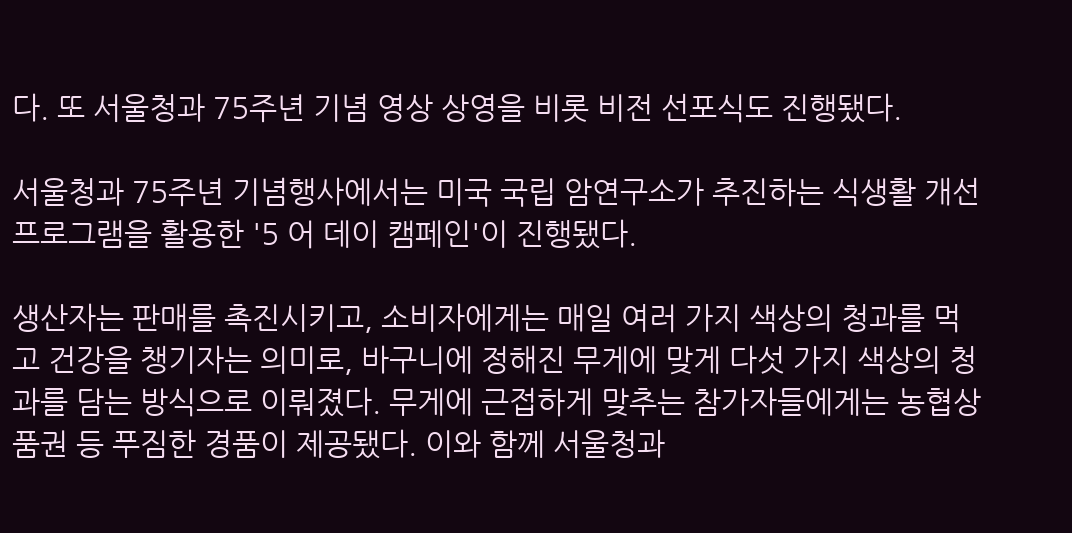다. 또 서울청과 75주년 기념 영상 상영을 비롯 비전 선포식도 진행됐다.

서울청과 75주년 기념행사에서는 미국 국립 암연구소가 추진하는 식생활 개선 프로그램을 활용한 '5 어 데이 캠페인'이 진행됐다.

생산자는 판매를 촉진시키고, 소비자에게는 매일 여러 가지 색상의 청과를 먹고 건강을 챙기자는 의미로, 바구니에 정해진 무게에 맞게 다섯 가지 색상의 청과를 담는 방식으로 이뤄졌다. 무게에 근접하게 맞추는 참가자들에게는 농협상품권 등 푸짐한 경품이 제공됐다. 이와 함께 서울청과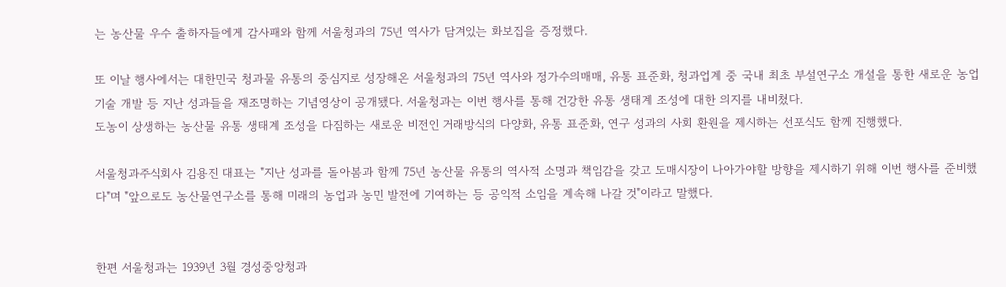는 농산물 우수 출하자들에게 감사패와 함께 서울청과의 75년 역사가 담겨있는 화보집을 증정했다.

또 이날 행사에서는 대한민국 청과물 유통의 중심지로 성장해온 서울청과의 75년 역사와 정가수의매매, 유통 표준화, 청과업계 중 국내 최초 부설연구소 개설을 통한 새로운 농업기술 개발 등 지난 성과들을 재조명하는 기념영상이 공개됐다. 서울청과는 이번 행사를 통해 건강한 유통 생태계 조성에 대한 의지를 내비쳤다.
도농이 상생하는 농산물 유통 생태계 조성을 다짐하는 새로운 비전인 거래방식의 다양화, 유통 표준화, 연구 성과의 사회 환원을 제시하는 선포식도 함께 진행했다.

서울청과주식회사 김용진 대표는 "지난 성과를 돌아봄과 함께 75년 농산물 유통의 역사적 소명과 책임감을 갖고 도매시장이 나아가야할 방향을 제시하기 위해 이번 행사를 준비했다"며 "앞으로도 농산물연구소를 통해 미래의 농업과 농민 발전에 기여하는 등 공익적 소임을 계속해 나갈 것"이라고 말했다.


한편 서울청과는 1939년 3월 경성중앙청과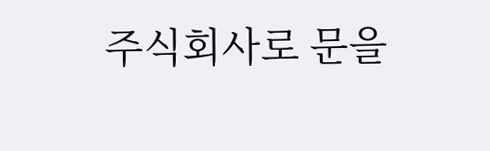주식회사로 문을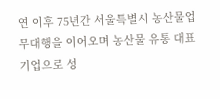연 이후 75년간 서울특별시 농산물업무대행을 이어오며 농산물 유통 대표기업으로 성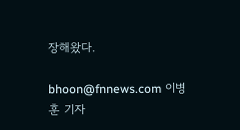장해왔다.

bhoon@fnnews.com 이병훈 기자